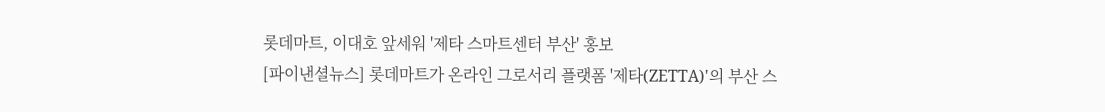롯데마트, 이대호 앞세워 '제타 스마트센터 부산' 홍보
[파이낸셜뉴스] 롯데마트가 온라인 그로서리 플랫폼 '제타(ZETTA)'의 부산 스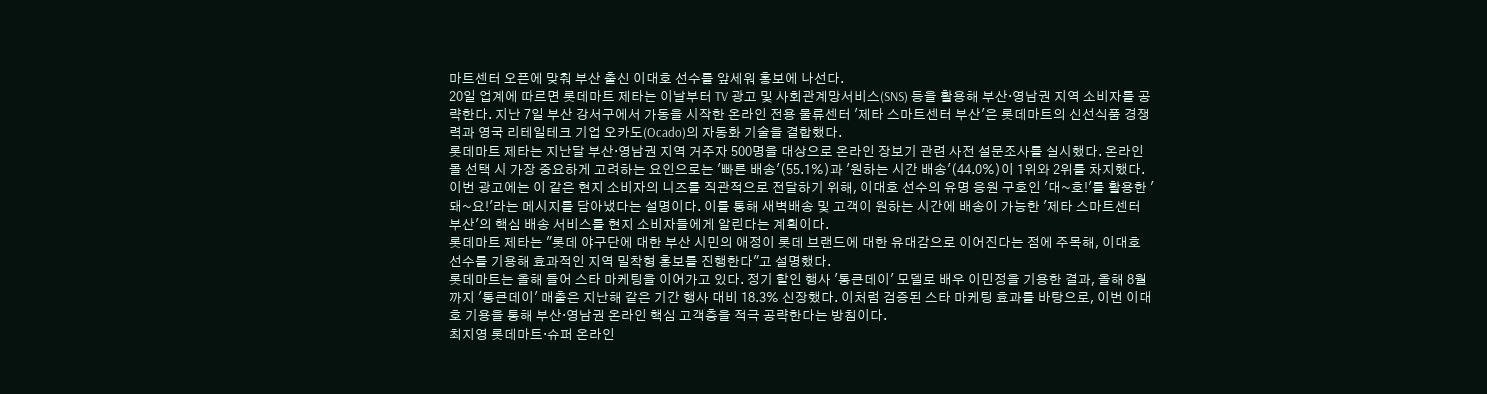마트센터 오픈에 맞춰 부산 출신 이대호 선수를 앞세워 홍보에 나선다.
20일 업계에 따르면 롯데마트 제타는 이날부터 TV 광고 및 사회관계망서비스(SNS) 등을 활용해 부산·영남권 지역 소비자를 공략한다. 지난 7일 부산 강서구에서 가동을 시작한 온라인 전용 물류센터 '제타 스마트센터 부산'은 롯데마트의 신선식품 경쟁력과 영국 리테일테크 기업 오카도(Ocado)의 자동화 기술을 결합했다.
롯데마트 제타는 지난달 부산·영남권 지역 거주자 500명을 대상으로 온라인 장보기 관련 사전 설문조사를 실시했다. 온라인몰 선택 시 가장 중요하게 고려하는 요인으로는 '빠른 배송'(55.1%)과 '원하는 시간 배송'(44.0%)이 1위와 2위를 차지했다.
이번 광고에는 이 같은 현지 소비자의 니즈를 직관적으로 전달하기 위해, 이대호 선수의 유명 응원 구호인 '대~호!'를 활용한 '돼~요!'라는 메시지를 담아냈다는 설명이다. 이를 통해 새벽배송 및 고객이 원하는 시간에 배송이 가능한 '제타 스마트센터 부산'의 핵심 배송 서비스를 현지 소비자들에게 알린다는 계획이다.
롯데마트 제타는 "롯데 야구단에 대한 부산 시민의 애정이 롯데 브랜드에 대한 유대감으로 이어진다는 점에 주목해, 이대호 선수를 기용해 효과적인 지역 밀착형 홍보를 진행한다"고 설명했다.
롯데마트는 올해 들어 스타 마케팅을 이어가고 있다. 정기 할인 행사 '통큰데이' 모델로 배우 이민정을 기용한 결과, 올해 8월까지 '통큰데이' 매출은 지난해 같은 기간 행사 대비 18.3% 신장했다. 이처럼 검증된 스타 마케팅 효과를 바탕으로, 이번 이대호 기용을 통해 부산·영남권 온라인 핵심 고객층을 적극 공략한다는 방침이다.
최지영 롯데마트·슈퍼 온라인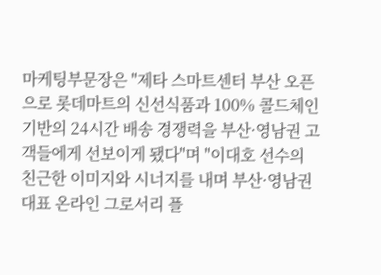마케팅부문장은 "제타 스마트센터 부산 오픈으로 롯데마트의 신선식품과 100% 콜드체인 기반의 24시간 배송 경쟁력을 부산·영남권 고객들에게 선보이게 됐다"며 "이대호 선수의 친근한 이미지와 시너지를 내며 부산·영남권 대표 온라인 그로서리 플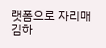랫폼으로 자리매김하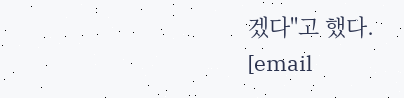겠다"고 했다.
[email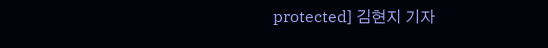protected] 김현지 기자